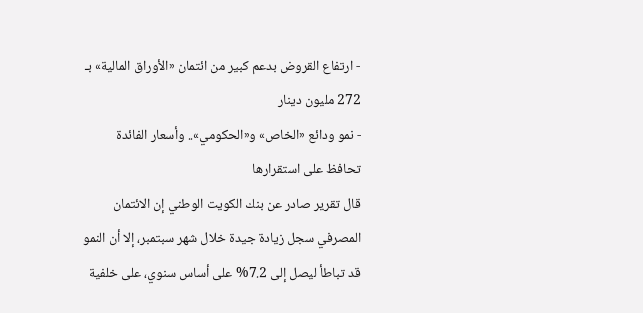- ارتفاع القروض بدعم كبير من ائتمان «الأوراق المالية» بـ 272 مليون دينار
- نمو ودائع «الخاص» و«الحكومي».. وأسعار الفائدة تحافظ على استقرارها
قال تقرير صادر عن بنك الكويت الوطني إن الائتمان المصرفي سجل زيادة جيدة خلال شهر سبتمبر، إلا أن النمو قد تباطأ ليصل إلى 7.2% على أساس سنوي، على خلفية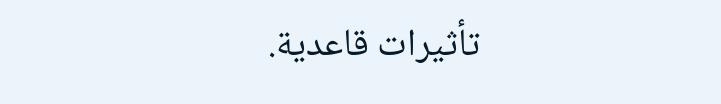تأثيرات قاعدية.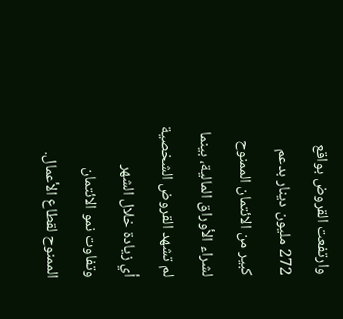وارتفعت القروض بواقع 272 مليون دينار بدعم كبير من الائتمان الممنوح لشراء الأوراق المالية، بينما لم تشهد القروض الشخصية أي زيادة خلال الشهر وتفاوت نمو الائتمان الممنوح لقطاع الأعمال.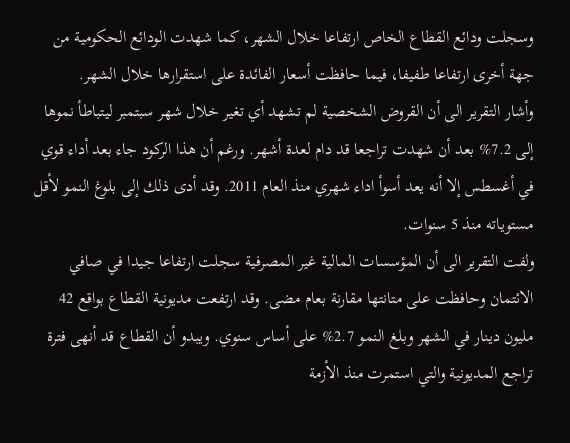وسجلت ودائع القطاع الخاص ارتفاعا خلال الشهر، كما شهدت الودائع الحكومية من جهة أخرى ارتفاعا طفيفا، فيما حافظت أسعار الفائدة على استقرارها خلال الشهر.
وأشار التقرير الى أن القروض الشخصية لم تشهد أي تغير خلال شهر سبتمبر ليتباطأ نموها إلى 7.2% بعد أن شهدت تراجعا قد دام لعدة أشهر. ورغم أن هذا الركود جاء بعد أداء قوي في أغسطس إلا أنه يعد أسوأ اداء شهري منذ العام 2011. وقد أدى ذلك إلى بلوغ النمو لأقل مستوياته منذ 5 سنوات.
ولفت التقرير الى أن المؤسسات المالية غير المصرفية سجلت ارتفاعا جيدا في صافي الائتمان وحافظت على متانتها مقارنة بعام مضى. وقد ارتفعت مديونية القطاع بواقع 42 مليون دينار في الشهر وبلغ النمو 2.7% على أساس سنوي. ويبدو أن القطاع قد أنهى فترة تراجع المديونية والتي استمرت منذ الأزمة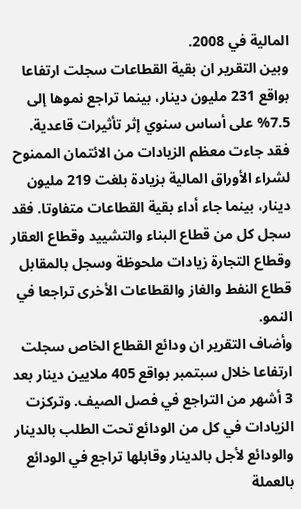المالية في 2008.
وبين التقرير ان بقية القطاعات سجلت ارتفاعا بواقع 231 مليون دينار، بينما تراجع نموها إلى 7.5% على أساس سنوي إثر تأثيرات قاعدية. فقد جاءت معظم الزيادات من الائتمان الممنوح لشراء الأوراق المالية بزيادة بلغت 219 مليون دينار، بينما جاء أداء بقية القطاعات متفاوتا. فقد سجل كل من قطاع البناء والتشييد وقطاع العقار وقطاع التجارة زيادات ملحوظة وسجل بالمقابل قطاع النفط والغاز والقطاعات الأخرى تراجعا في النمو.
وأضاف التقرير ان ودائع القطاع الخاص سجلت ارتفاعا خلال سبتمبر بواقع 405 ملايين دينار بعد 3 أشهر من التراجع في فصل الصيف. وتركزت الزيادات في كل من الودائع تحت الطلب بالدينار والودائع لأجل بالدينار وقابلها تراجع في الودائع بالعملة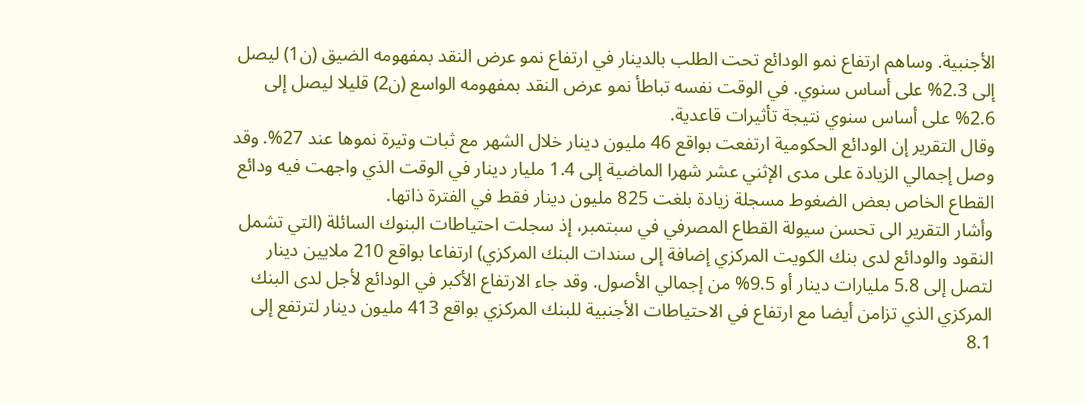الأجنبية. وساهم ارتفاع نمو الودائع تحت الطلب بالدينار في ارتفاع نمو عرض النقد بمفهومه الضيق (ن1) ليصل إلى 2.3% على أساس سنوي. في الوقت نفسه تباطأ نمو عرض النقد بمفهومه الواسع (ن2) قليلا ليصل إلى 2.6% على أساس سنوي نتيجة تأثيرات قاعدية.
وقال التقرير إن الودائع الحكومية ارتفعت بواقع 46 مليون دينار خلال الشهر مع ثبات وتيرة نموها عند 27%. وقد وصل إجمالي الزيادة على مدى الإثني عشر شهرا الماضية إلى 1.4 مليار دينار في الوقت الذي واجهت فيه ودائع القطاع الخاص بعض الضغوط مسجلة زيادة بلغت 825 مليون دينار فقط في الفترة ذاتها.
وأشار التقرير الى تحسن سيولة القطاع المصرفي في سبتمبر، إذ سجلت احتياطات البنوك السائلة (التي تشمل النقود والودائع لدى بنك الكويت المركزي إضافة إلى سندات البنك المركزي) ارتفاعا بواقع 210 ملايين دينار لتصل إلى 5.8 مليارات دينار أو 9.5% من إجمالي الأصول. وقد جاء الارتفاع الأكبر في الودائع لأجل لدى البنك المركزي الذي تزامن أيضا مع ارتفاع في الاحتياطات الأجنبية للبنك المركزي بواقع 413 مليون دينار لترتفع إلى 8.1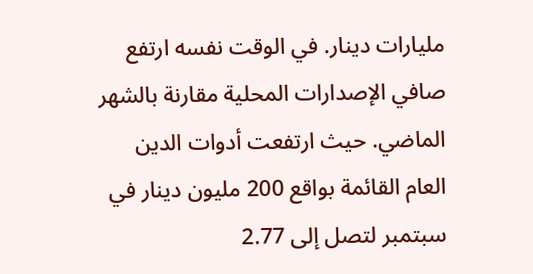مليارات دينار. في الوقت نفسه ارتفع صافي الإصدارات المحلية مقارنة بالشهر الماضي. حيث ارتفعت أدوات الدين العام القائمة بواقع 200 مليون دينار في سبتمبر لتصل إلى 2.77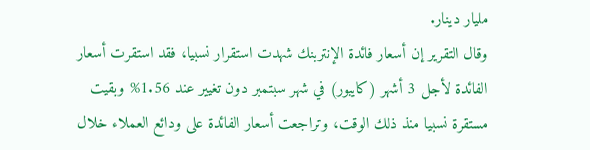مليار دينار.
وقال التقرير إن أسعار فائدة الإنتربنك شهدت استقرار نسبيا، فقد استقرت أسعار الفائدة لأجل 3 أشهر (كايبور) في شهر سبتمبر دون تغيير عند 1.56% وبقيت مستقرة نسبيا منذ ذلك الوقت، وتراجعت أسعار الفائدة على ودائع العملاء خلال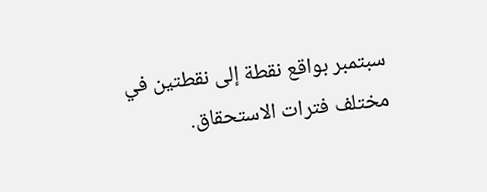سبتمبر بواقع نقطة إلى نقطتين في مختلف فترات الاستحقاق.